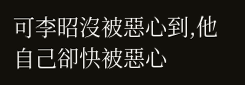可李昭沒被惡心到,他自己卻快被惡心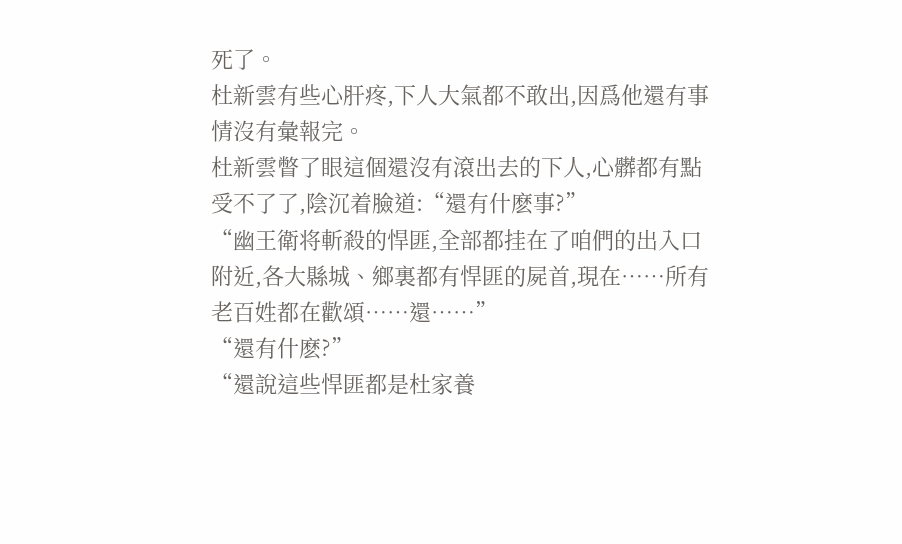死了。
杜新雲有些心肝疼,下人大氣都不敢出,因爲他還有事情沒有彙報完。
杜新雲瞥了眼這個還沒有滾出去的下人,心髒都有點受不了了,陰沉着臉道:“還有什麽事?”
“幽王衛将斬殺的悍匪,全部都挂在了咱們的出入口附近,各大縣城、鄉裏都有悍匪的屍首,現在……所有老百姓都在歡頌……還……”
“還有什麽?”
“還說這些悍匪都是杜家養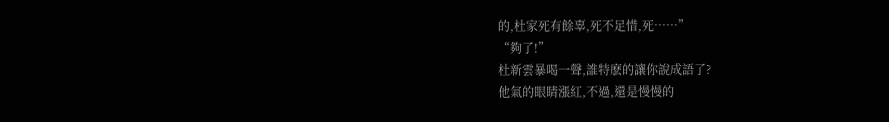的,杜家死有餘辜,死不足惜,死……”
“夠了!”
杜新雲暴喝一聲,誰特麽的讓你說成語了?
他氣的眼睛漲紅,不過,還是慢慢的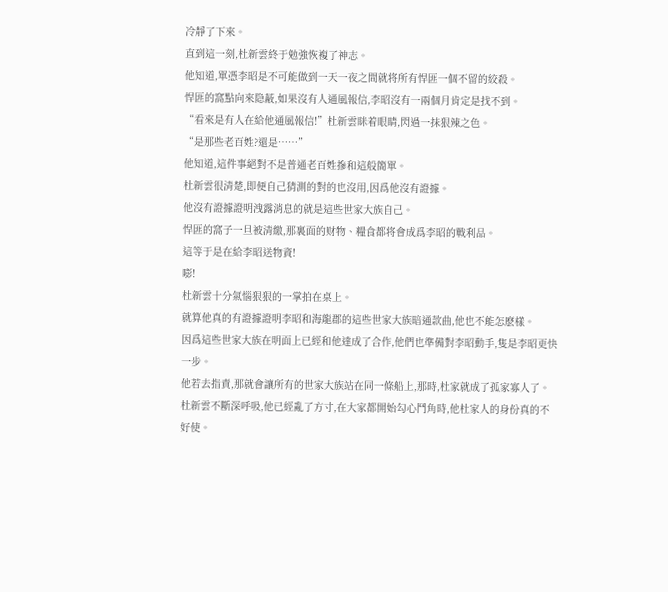冷靜了下來。
直到這一刻,杜新雲終于勉強恢複了神志。
他知道,單憑李昭是不可能做到一天一夜之間就将所有悍匪一個不留的絞殺。
悍匪的窩點向來隐蔽,如果沒有人通風報信,李昭沒有一兩個月肯定是找不到。
“看來是有人在給他通風報信!”杜新雲眯着眼睛,閃過一抹狠辣之色。
“是那些老百姓?還是……”
他知道,這件事絕對不是普通老百姓摻和這般簡單。
杜新雲很清楚,即便自己猜測的對的也沒用,因爲他沒有證據。
他沒有證據證明洩露消息的就是這些世家大族自己。
悍匪的窩子一旦被清繳,那裏面的财物、糧食都将會成爲李昭的戰利品。
這等于是在給李昭送物資!
嘭!
杜新雲十分氣惱狠狠的一掌拍在桌上。
就算他真的有證據證明李昭和海龍郡的這些世家大族暗通款曲,他也不能怎麽樣。
因爲這些世家大族在明面上已經和他達成了合作,他們也準備對李昭動手,隻是李昭更快一步。
他若去指責,那就會讓所有的世家大族站在同一條船上,那時,杜家就成了孤家寡人了。
杜新雲不斷深呼吸,他已經亂了方寸,在大家都開始勾心鬥角時,他杜家人的身份真的不好使。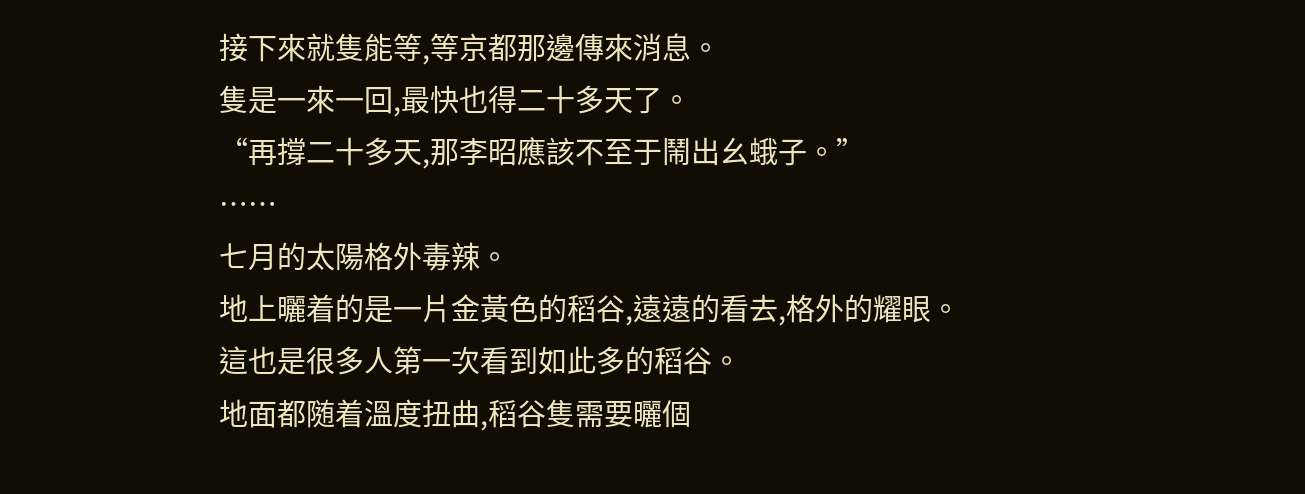接下來就隻能等,等京都那邊傳來消息。
隻是一來一回,最快也得二十多天了。
“再撐二十多天,那李昭應該不至于鬧出幺蛾子。”
……
七月的太陽格外毒辣。
地上曬着的是一片金黃色的稻谷,遠遠的看去,格外的耀眼。
這也是很多人第一次看到如此多的稻谷。
地面都随着溫度扭曲,稻谷隻需要曬個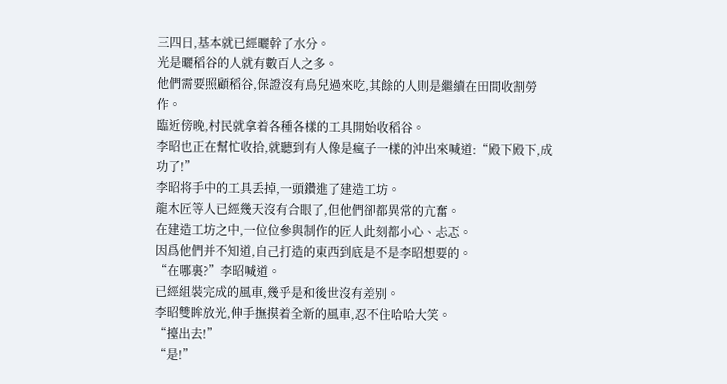三四日,基本就已經曬幹了水分。
光是曬稻谷的人就有數百人之多。
他們需要照顧稻谷,保證沒有鳥兒過來吃,其餘的人則是繼續在田間收割勞作。
臨近傍晚,村民就拿着各種各樣的工具開始收稻谷。
李昭也正在幫忙收拾,就聽到有人像是瘋子一樣的沖出來喊道:“殿下殿下,成功了!”
李昭将手中的工具丢掉,一頭鑽進了建造工坊。
龍木匠等人已經幾天沒有合眼了,但他們卻都異常的亢奮。
在建造工坊之中,一位位參與制作的匠人此刻都小心、忐忑。
因爲他們并不知道,自己打造的東西到底是不是李昭想要的。
“在哪裏?”李昭喊道。
已經組裝完成的風車,幾乎是和後世沒有差别。
李昭雙眸放光,伸手撫摸着全新的風車,忍不住哈哈大笑。
“擡出去!”
“是!”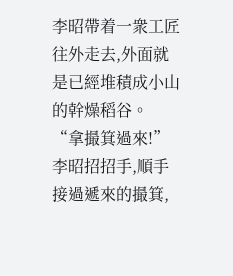李昭帶着一衆工匠往外走去,外面就是已經堆積成小山的幹燥稻谷。
“拿撮箕過來!”李昭招招手,順手接過遞來的撮箕,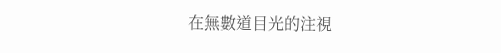在無數道目光的注視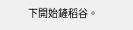下開始鏟稻谷。